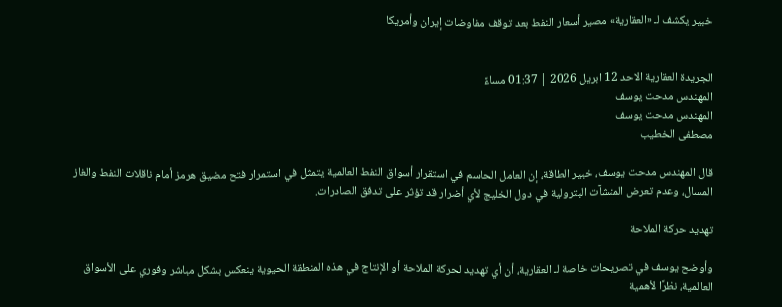خبير يكشف لـ «العقارية» مصير أسعار النفط بعد توقف مفاوضات إيران وأمريكا


الجريدة العقارية الاحد 12 ابريل 2026 | 01:37 مساءً
المهندس مدحت يوسف
المهندس مدحت يوسف
مصطفى الخطيب

قال المهندس مدحت يوسف، خبير الطاقة، إن العامل الحاسم في استقرار أسواق النفط العالمية يتمثل في استمرار فتح مضيق هرمز أمام ناقلات النفط والغاز المسال، وعدم تعرض المنشآت البترولية في دول الخليج لأي أضرار قد تؤثر على تدفق الصادرات.

تهديد حركة الملاحة

وأوضح يوسف في تصريحات خاصة لـ العقارية، أن أي تهديد لحركة الملاحة أو الإنتاج في هذه المنطقة الحيوية ينعكس بشكل مباشر وفوري على الأسواق العالمية، نظرًا لأهمية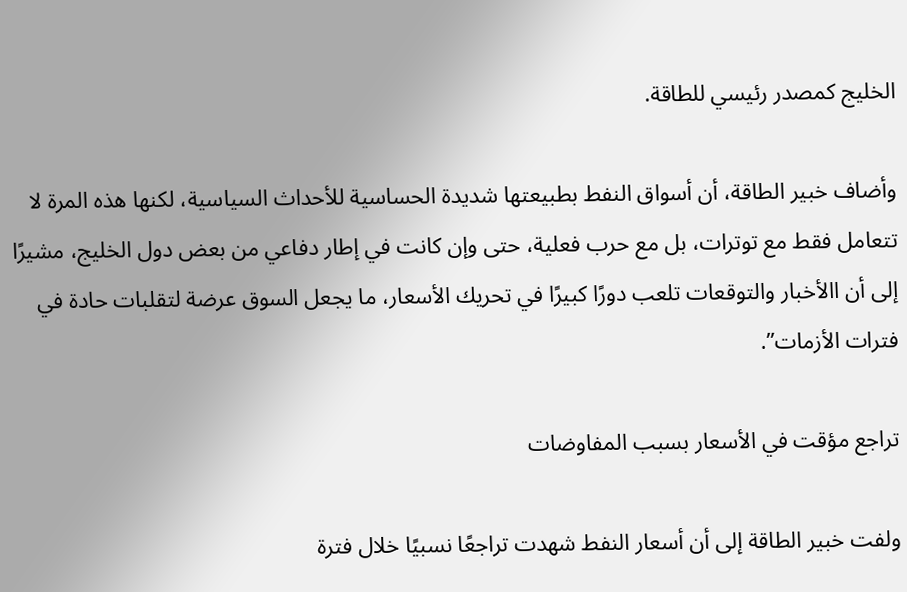الخليج كمصدر رئيسي للطاقة.

وأضاف خبير الطاقة، أن أسواق النفط بطبيعتها شديدة الحساسية للأحداث السياسية، لكنها هذه المرة لا تتعامل فقط مع توترات، بل مع حرب فعلية، حتى وإن كانت في إطار دفاعي من بعض دول الخليج، مشيرًا إلى أن االأخبار والتوقعات تلعب دورًا كبيرًا في تحريك الأسعار، ما يجعل السوق عرضة لتقلبات حادة في فترات الأزمات”.

تراجع مؤقت في الأسعار بسبب المفاوضات

ولفت خبير الطاقة إلى أن أسعار النفط شهدت تراجعًا نسبيًا خلال فترة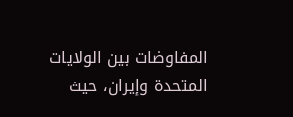المفاوضات بين الولايات المتحدة وإيران، حيث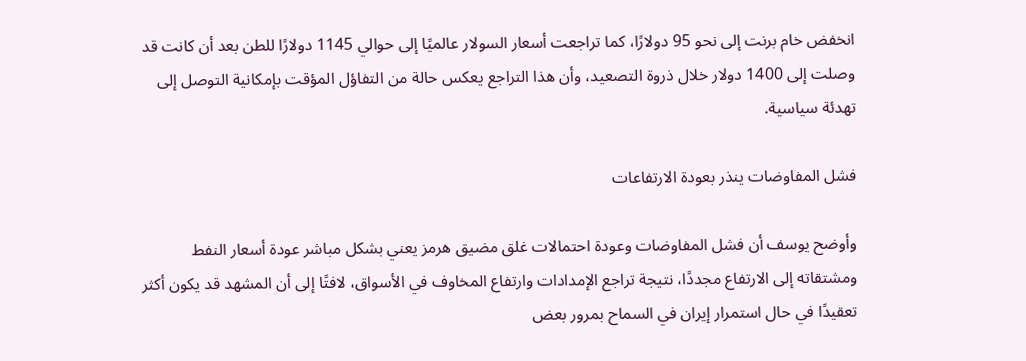انخفض خام برنت إلى نحو 95 دولارًا، كما تراجعت أسعار السولار عالميًا إلى حوالي 1145 دولارًا للطن بعد أن كانت قد وصلت إلى 1400 دولار خلال ذروة التصعيد، وأن هذا التراجع يعكس حالة من التفاؤل المؤقت بإمكانية التوصل إلى تهدئة سياسية.

فشل المفاوضات ينذر بعودة الارتفاعات

وأوضح يوسف أن فشل المفاوضات وعودة احتمالات غلق مضيق هرمز يعني بشكل مباشر عودة أسعار النفط ومشتقاته إلى الارتفاع مجددًا، نتيجة تراجع الإمدادات وارتفاع المخاوف في الأسواق، لافتًا إلى أن المشهد قد يكون أكثر تعقيدًا في حال استمرار إيران في السماح بمرور بعض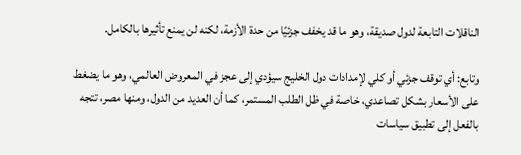الناقلات التابعة لدول صديقة، وهو ما قد يخفف جزئيًا من حدة الأزمة، لكنه لن يمنع تأثيرها بالكامل.

وتابع: أي توقف جزئي أو كلي لإمدادات دول الخليج سيؤدي إلى عجز في المعروض العالمي، وهو ما يضغط على الأسعار بشكل تصاعدي، خاصة في ظل الطلب المستمر، كما أن العديد من الدول، ومنها مصر، تتجه بالفعل إلى تطبيق سياسات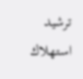ترشيد استهلاك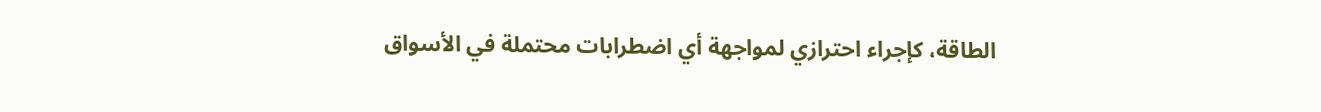الطاقة، كإجراء احترازي لمواجهة أي اضطرابات محتملة في الأسواق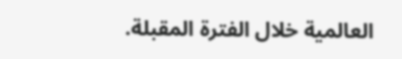العالمية خلال الفترة المقبلة.